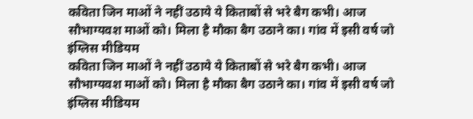कविता जिन माओं ने नहीं उठाये ये किताबों से भरे बैग कभी। आज सौभाग्यवश माओं को। मिला है मौका बैग उठाने का। गांव में इसी वर्ष जो इंग्लिस मीडियम
कविता जिन माओं ने नहीं उठाये ये किताबों से भरे बैग कभी। आज सौभाग्यवश माओं को। मिला है मौका बैग उठाने का। गांव में इसी वर्ष जो इंग्लिस मीडियम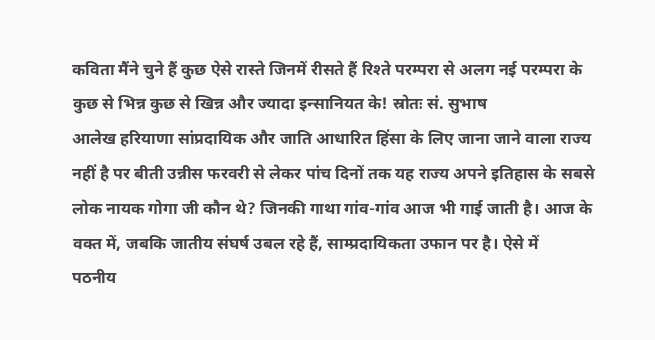कविता मैंने चुने हैं कुछ ऐसे रास्ते जिनमें रीसते हैं रिश्ते परम्परा से अलग नई परम्परा के कुछ से भिन्न कुछ से खिन्न और ज्यादा इन्सानियत के! स्रोतः सं. सुभाष
आलेख हरियाणा सांप्रदायिक और जाति आधारित हिंसा के लिए जाना जाने वाला राज्य नहीं है पर बीती उन्नीस फरवरी से लेकर पांच दिनों तक यह राज्य अपने इतिहास के सबसे
लोक नायक गोगा जी कौन थे? जिनकी गाथा गांव-गांव आज भी गाई जाती है। आज के वक्त में, जबकि जातीय संघर्ष उबल रहे हैं, साम्प्रदायिकता उफान पर है। ऐसे में
पठनीय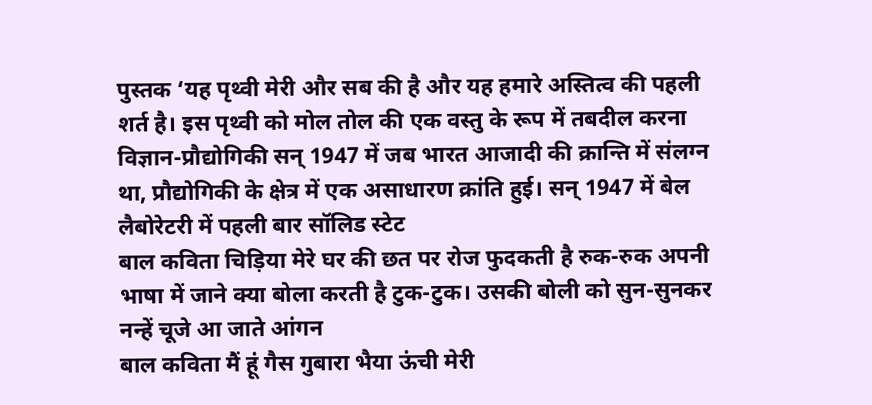पुस्तक ‘यह पृथ्वी मेरी और सब की है और यह हमारे अस्तित्व की पहली शर्त है। इस पृथ्वी को मोल तोल की एक वस्तु के रूप में तबदील करना
विज्ञान-प्रौद्योगिकी सन् 1947 में जब भारत आजादी की क्रान्ति में संलग्न था, प्रौद्योगिकी के क्षेत्र में एक असाधारण क्रांति हुई। सन् 1947 में बेल लैबोरेटरी में पहली बार सॉलिड स्टेट
बाल कविता चिड़िया मेरे घर की छत पर रोज फुदकती है रुक-रुक अपनी भाषा में जाने क्या बोला करती है टुक-टुक। उसकी बोली को सुन-सुनकर नन्हें चूजे आ जाते आंगन
बाल कविता मैं हूं गैस गुबारा भैया ऊंची मेरी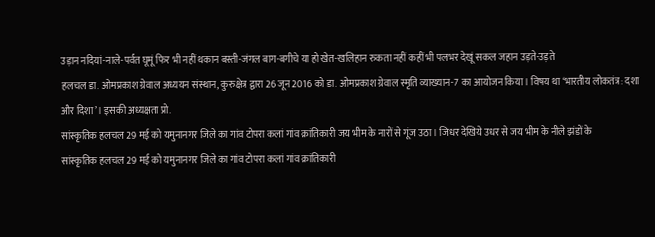उड़ान नदियां-नाले-पर्वत घूमूं फिर भी नहीं थकान बस्ती-जंगल बाग-बगीचे या हो खेत-खलिहान रुकता नहीं कहीं भी पलभर देखूं सकल जहान उड़ते-उड़ते
हलचल डा. ओमप्रकाश ग्रेवाल अध्ययन संस्थान, कुरुक्षेत्र द्वारा 26 जून 2016 को डा. ओमप्रकाश ग्रेवाल स्मृति व्याख्यान-7 का आयोजन किया। विषय था ‘भारतीय लोकतंत्र: दशा और दिशा’। इसकी अध्यक्षता प्रो.
सांस्कृतिक हलचल 29 मई को यमुनानगर जिले का गांव टोपरा कलां गांव क्रांतिकारी जय भीम के नारों से गूंज उठा। जिधर देखिये उधर से जय भीम के नीले झंडों के
सांस्कृतिक हलचल 29 मई को यमुनानगर जिले का गांव टोपरा कलां गांव क्रांतिकारी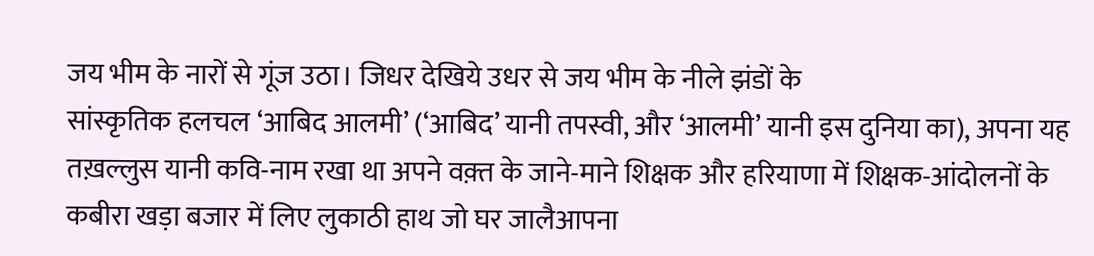जय भीम के नारों से गूंज उठा। जिधर देखिये उधर से जय भीम के नीले झंडों के
सांस्कृतिक हलचल ‘आबिद आलमी’ (‘आबिद’ यानी तपस्वी, और ‘आलमी’ यानी इस दुनिया का), अपना यह तख़ल्लुस यानी कवि-नाम रखा था अपने वक़्त के जाने-माने शिक्षक और हरियाणा में शिक्षक-आंदोलनों के
कबीरा खड़ा बजार में लिए लुकाठी हाथ जो घर जालैआपना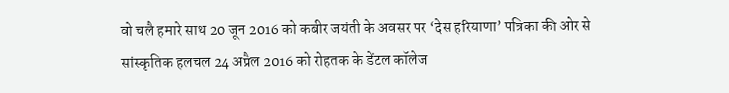वो चलै हमारे साथ 20 जून 2016 को कबीर जयंती के अवसर पर ‘देस हरियाणा’ पत्रिका की ओर से
सांस्कृतिक हलचल 24 अप्रैल 2016 को रोहतक के डेंटल कॉलेज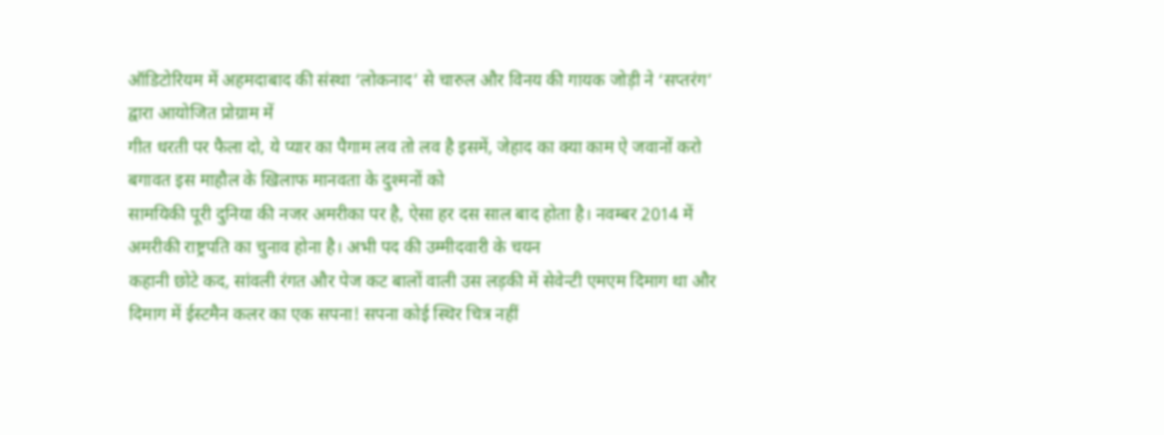ऑडिटोरियम में अहमदाबाद की संस्था ‘लोकनाद’ से चारुल और विनय की गायक जोड़ी ने ‘सप्तरंग’ द्वारा आयोजित प्रोग्राम में
गीत धरती पर फैला दो, ये प्यार का पैगाम लव तो लव है इसमें, जेहाद का क्या काम ऐ जवानों करो बगावत इस माहौल के खिलाफ मानवता के दुश्मनों को
सामयिकी पूरी दुनिया की नजर अमरीका पर है, ऐसा हर दस साल बाद होता है। नवम्बर 2014 में अमरीकी राष्ट्रपति का चुनाव होना है। अभी पद की उम्मीदवारी के चयन
कहानी छोटे कद, सांवली रंगत और पेज कट बालों वाली उस लड़की में सेवेन्टी एमएम दिमाग था और दिमाग में ईस्टमैन कलर का एक सपना! सपना कोई स्थिर चित्र नहीं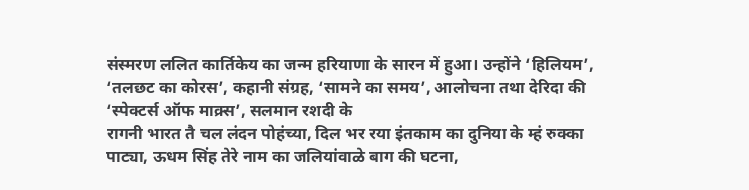संस्मरण ललित कार्तिकेय का जन्म हरियाणा के सारन में हुआ। उन्होंने ‘हिलियम’, ‘तलछट का कोरस’, कहानी संग्रह, ‘सामने का समय’, आलोचना तथा देरिदा की ‘स्पेक्टर्स ऑफ माक्र्स’, सलमान रशदी के
रागनी भारत तै चल लंदन पोहंच्या, दिल भर रया इंतकाम का दुनिया के म्हं रुक्का पाट्या, ऊधम सिंह तेरे नाम का जलियांवाळे बाग की घटना,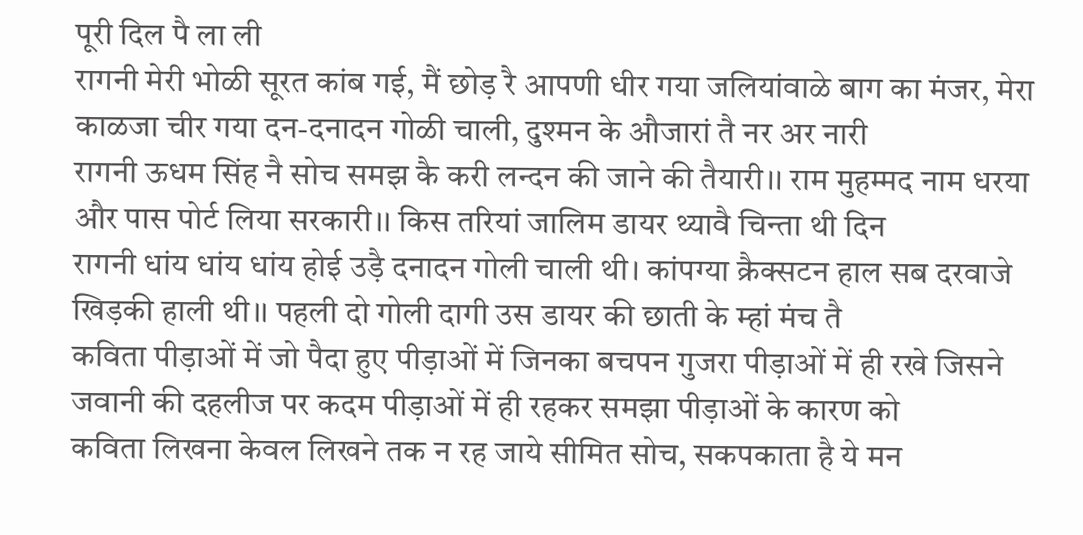पूरी दिल पै ला ली
रागनी मेरी भोळी सूरत कांब गई, मैं छोड़ रै आपणी धीर गया जलियांवाळे बाग का मंजर, मेरा काळजा चीर गया दन-दनादन गोळी चाली, दुश्मन के औजारां तै नर अर नारी
रागनी ऊधम सिंह नै सोच समझ कै करी लन्दन की जाने की तैयारी।। राम मुहम्मद नाम धरया और पास पोर्ट लिया सरकारी।। किस तरियां जालिम डायर थ्यावै चिन्ता थी दिन
रागनी धांय धांय धांय होई उड़ै दनादन गोली चाली थी। कांपग्या क्रैक्सटन हाल सब दरवाजे खिड़की हाली थी।। पहली दो गोली दागी उस डायर की छाती के म्हां मंच तै
कविता पीड़ाओं में जो पैदा हुए पीड़ाओं में जिनका बचपन गुजरा पीड़ाओं में ही रखे जिसने जवानी की दहलीज पर कदम पीड़ाओं में ही रहकर समझा पीड़ाओं के कारण को
कविता लिखना केवल लिखने तक न रह जाये सीमित सोच, सकपकाता है ये मन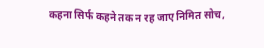कहना सिर्फ कहने तक न रह जाए निमित सोच,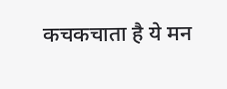कचकचाता है ये मन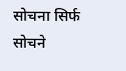सोचना सिर्फ सोचने